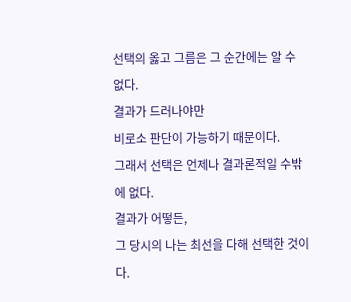선택의 옳고 그름은 그 순간에는 알 수 없다.
결과가 드러나야만
비로소 판단이 가능하기 때문이다.
그래서 선택은 언제나 결과론적일 수밖에 없다.
결과가 어떻든,
그 당시의 나는 최선을 다해 선택한 것이다.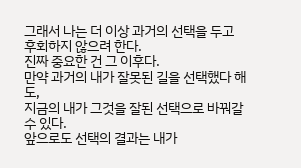그래서 나는 더 이상 과거의 선택을 두고
후회하지 않으려 한다.
진짜 중요한 건 그 이후다.
만약 과거의 내가 잘못된 길을 선택했다 해도,
지금의 내가 그것을 잘된 선택으로 바꿔갈 수 있다.
앞으로도 선택의 결과는 내가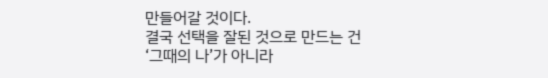만들어갈 것이다.
결국 선택을 잘된 것으로 만드는 건
‘그때의 나’가 아니라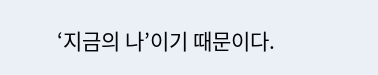‘지금의 나’이기 때문이다.